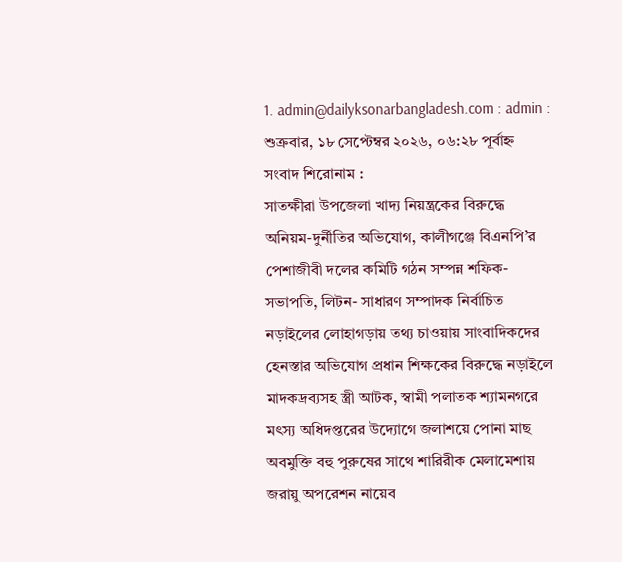1. admin@dailyksonarbangladesh.com : admin :
শুক্রবার, ১৮ সেপ্টেম্বর ২০২৬, ০৬:২৮ পূর্বাহ্ন
সংবাদ শিরোনাম :
সাতক্ষীরা উপজেলা খাদ্য নিয়ন্ত্রকের বিরুদ্ধে অনিয়ম-দুর্নীতির অভিযোগ, কালীগঞ্জে বিএনপি’র পেশাজীবী দলের কমিটি গঠন সম্পন্ন শফিক- সভাপতি, লিটন- সাধারণ সম্পাদক নির্বাচিত নড়াইলের লোহাগড়ায় তথ্য চাওয়ায় সাংবাদিকদের হেনস্তার অভিযোগ প্রধান শিক্ষকের বিরুদ্ধে নড়াইলে মাদকদ্রব্যসহ স্ত্রী আটক, স্বামী পলাতক শ্যামনগরে মৎস্য অধিদপ্তরের উদ্যোগে জলাশয়ে পোনা মাছ অবমুক্তি বহু পুরুষের সাথে শারিরীক মেলামেশায় জরায়ু অপরেশন নায়েব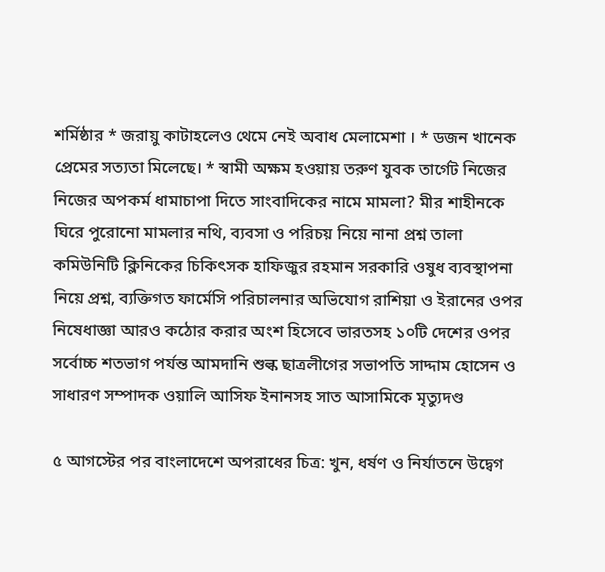শর্মিষ্ঠার * জরায়ু কাটাহলেও থেমে নেই অবাধ মেলামেশা । * ডজন খানেক প্রেমের সত্যতা মিলেছে। * স্বামী অক্ষম হওয়ায় তরুণ যুবক তার্গেট নিজের নিজের অপকর্ম ধামাচাপা দিতে সাংবাদিকের নামে মামলা? মীর শাহীনকে ঘিরে পুরোনো মামলার নথি, ব্যবসা ও পরিচয় নিয়ে নানা প্রশ্ন তালা কমিউনিটি ক্লিনিকের চিকিৎসক হাফিজুর রহমান সরকারি ওষুধ ব্যবস্থাপনা নিয়ে প্রশ্ন, ব্যক্তিগত ফার্মেসি পরিচালনার অভিযোগ রাশিয়া ও ইরানের ওপর নিষেধাজ্ঞা আরও কঠোর করার অংশ হিসেবে ভারতসহ ১০টি দেশের ওপর সর্বোচ্চ শতভাগ পর্যন্ত আমদানি শুল্ক ছাত্রলীগের সভাপতি সাদ্দাম হোসেন ও সাধারণ সম্পাদক ওয়ালি আসিফ ইনানসহ সাত আসামিকে মৃত্যুদণ্ড

৫ আগস্টের পর বাংলাদেশে অপরাধের চিত্র: খুন, ধর্ষণ ও নির্যাতনে উদ্বেগ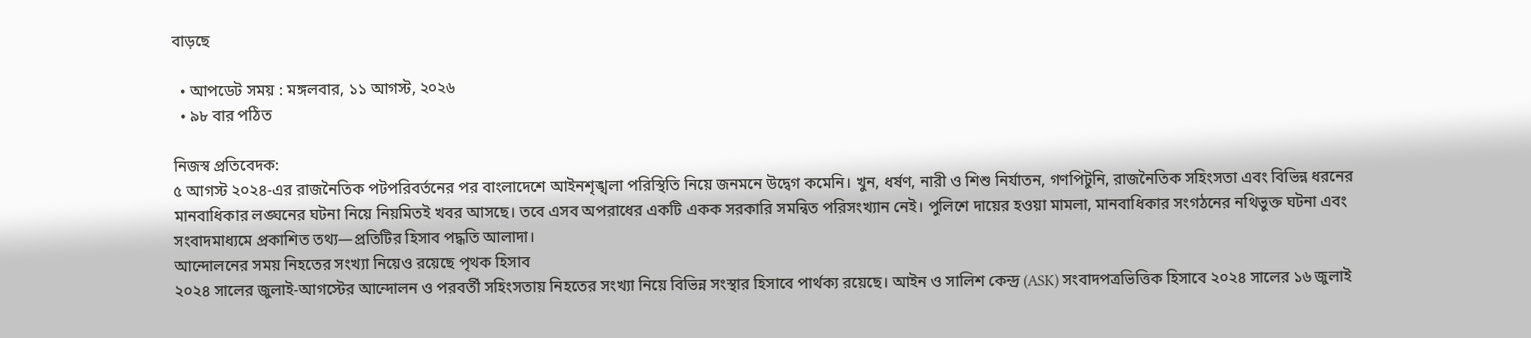বাড়ছে

  • আপডেট সময় : মঙ্গলবার, ১১ আগস্ট, ২০২৬
  • ৯৮ বার পঠিত

নিজস্ব প্রতিবেদক:
৫ আগস্ট ২০২৪-এর রাজনৈতিক পটপরিবর্তনের পর বাংলাদেশে আইনশৃঙ্খলা পরিস্থিতি নিয়ে জনমনে উদ্বেগ কমেনি। খুন, ধর্ষণ, নারী ও শিশু নির্যাতন, গণপিটুনি, রাজনৈতিক সহিংসতা এবং বিভিন্ন ধরনের মানবাধিকার লঙ্ঘনের ঘটনা নিয়ে নিয়মিতই খবর আসছে। তবে এসব অপরাধের একটি একক সরকারি সমন্বিত পরিসংখ্যান নেই। পুলিশে দায়ের হওয়া মামলা, মানবাধিকার সংগঠনের নথিভুক্ত ঘটনা এবং সংবাদমাধ্যমে প্রকাশিত তথ্য—প্রতিটির হিসাব পদ্ধতি আলাদা।
আন্দোলনের সময় নিহতের সংখ্যা নিয়েও রয়েছে পৃথক হিসাব
২০২৪ সালের জুলাই-আগস্টের আন্দোলন ও পরবর্তী সহিংসতায় নিহতের সংখ্যা নিয়ে বিভিন্ন সংস্থার হিসাবে পার্থক্য রয়েছে। আইন ও সালিশ কেন্দ্র (ASK) সংবাদপত্রভিত্তিক হিসাবে ২০২৪ সালের ১৬ জুলাই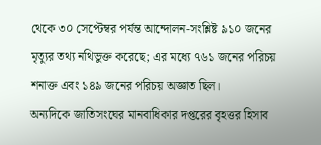থেকে ৩০ সেপ্টেম্বর পর্যন্ত আন্দোলন-সংশ্লিষ্ট ৯১০ জনের মৃত্যুর তথ্য নথিভুক্ত করেছে; এর মধ্যে ৭৬১ জনের পরিচয় শনাক্ত এবং ১৪৯ জনের পরিচয় অজ্ঞাত ছিল।
অন্যদিকে জাতিসংঘের মানবাধিকার দপ্তরের বৃহত্তর হিসাব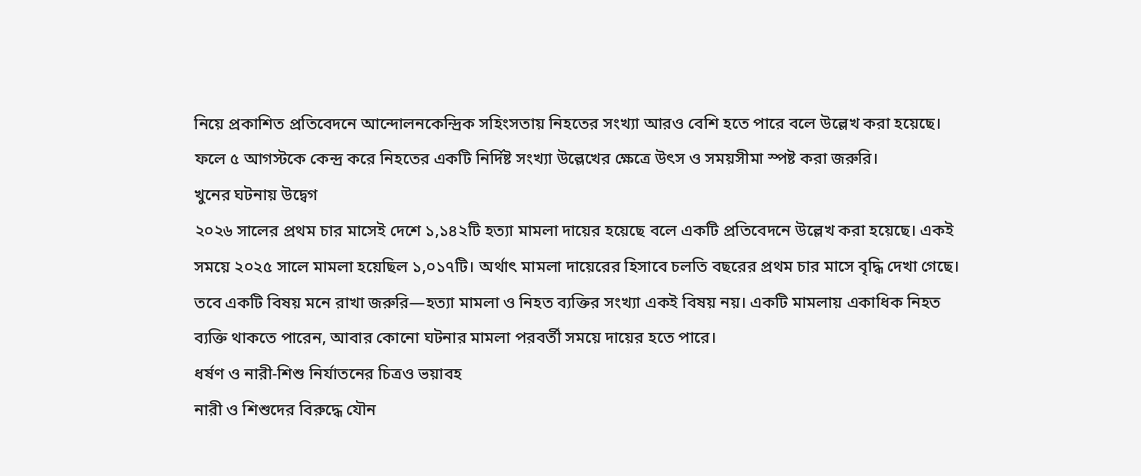নিয়ে প্রকাশিত প্রতিবেদনে আন্দোলনকেন্দ্রিক সহিংসতায় নিহতের সংখ্যা আরও বেশি হতে পারে বলে উল্লেখ করা হয়েছে। ফলে ৫ আগস্টকে কেন্দ্র করে নিহতের একটি নির্দিষ্ট সংখ্যা উল্লেখের ক্ষেত্রে উৎস ও সময়সীমা স্পষ্ট করা জরুরি।
খুনের ঘটনায় উদ্বেগ
২০২৬ সালের প্রথম চার মাসেই দেশে ১,১৪২টি হত্যা মামলা দায়ের হয়েছে বলে একটি প্রতিবেদনে উল্লেখ করা হয়েছে। একই সময়ে ২০২৫ সালে মামলা হয়েছিল ১,০১৭টি। অর্থাৎ মামলা দায়েরের হিসাবে চলতি বছরের প্রথম চার মাসে বৃদ্ধি দেখা গেছে।
তবে একটি বিষয় মনে রাখা জরুরি—হত্যা মামলা ও নিহত ব্যক্তির সংখ্যা একই বিষয় নয়। একটি মামলায় একাধিক নিহত ব্যক্তি থাকতে পারেন, আবার কোনো ঘটনার মামলা পরবর্তী সময়ে দায়ের হতে পারে।
ধর্ষণ ও নারী-শিশু নির্যাতনের চিত্রও ভয়াবহ
নারী ও শিশুদের বিরুদ্ধে যৌন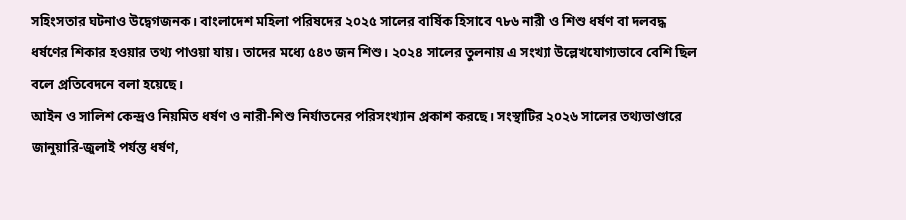সহিংসতার ঘটনাও উদ্বেগজনক। বাংলাদেশ মহিলা পরিষদের ২০২৫ সালের বার্ষিক হিসাবে ৭৮৬ নারী ও শিশু ধর্ষণ বা দলবদ্ধ ধর্ষণের শিকার হওয়ার তথ্য পাওয়া যায়। তাদের মধ্যে ৫৪৩ জন শিশু। ২০২৪ সালের তুলনায় এ সংখ্যা উল্লেখযোগ্যভাবে বেশি ছিল বলে প্রতিবেদনে বলা হয়েছে।
আইন ও সালিশ কেন্দ্রও নিয়মিত ধর্ষণ ও নারী-শিশু নির্যাতনের পরিসংখ্যান প্রকাশ করছে। সংস্থাটির ২০২৬ সালের তথ্যভাণ্ডারে জানুয়ারি-জুলাই পর্যন্ত ধর্ষণ,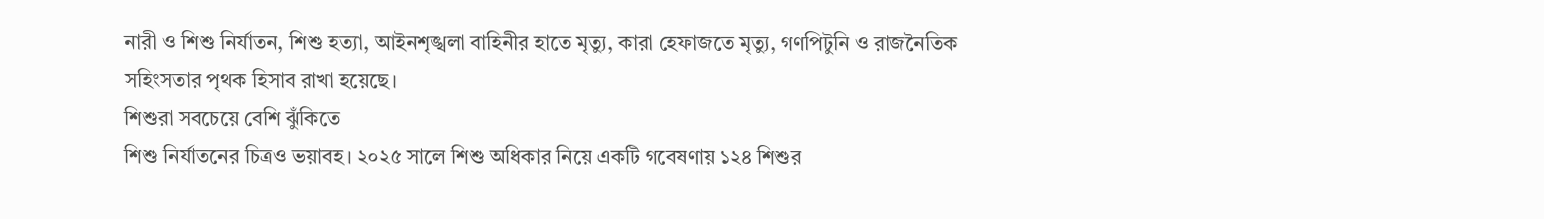নারী ও শিশু নির্যাতন, শিশু হত্যা, আইনশৃঙ্খলা বাহিনীর হাতে মৃত্যু, কারা হেফাজতে মৃত্যু, গণপিটুনি ও রাজনৈতিক সহিংসতার পৃথক হিসাব রাখা হয়েছে।
শিশুরা সবচেয়ে বেশি ঝুঁকিতে
শিশু নির্যাতনের চিত্রও ভয়াবহ। ২০২৫ সালে শিশু অধিকার নিয়ে একটি গবেষণায় ১২৪ শিশুর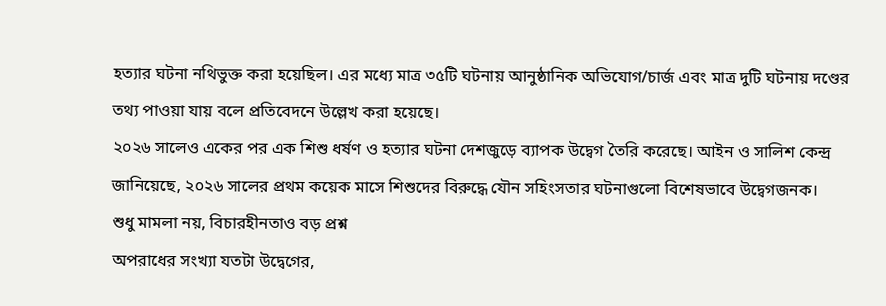হত্যার ঘটনা নথিভুক্ত করা হয়েছিল। এর মধ্যে মাত্র ৩৫টি ঘটনায় আনুষ্ঠানিক অভিযোগ/চার্জ এবং মাত্র দুটি ঘটনায় দণ্ডের তথ্য পাওয়া যায় বলে প্রতিবেদনে উল্লেখ করা হয়েছে।
২০২৬ সালেও একের পর এক শিশু ধর্ষণ ও হত্যার ঘটনা দেশজুড়ে ব্যাপক উদ্বেগ তৈরি করেছে। আইন ও সালিশ কেন্দ্র জানিয়েছে, ২০২৬ সালের প্রথম কয়েক মাসে শিশুদের বিরুদ্ধে যৌন সহিংসতার ঘটনাগুলো বিশেষভাবে উদ্বেগজনক।
শুধু মামলা নয়, বিচারহীনতাও বড় প্রশ্ন
অপরাধের সংখ্যা যতটা উদ্বেগের,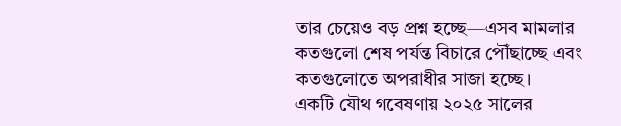তার চেয়েও বড় প্রশ্ন হচ্ছে—এসব মামলার কতগুলো শেষ পর্যন্ত বিচারে পৌঁছাচ্ছে এবং কতগুলোতে অপরাধীর সাজা হচ্ছে।
একটি যৌথ গবেষণায় ২০২৫ সালের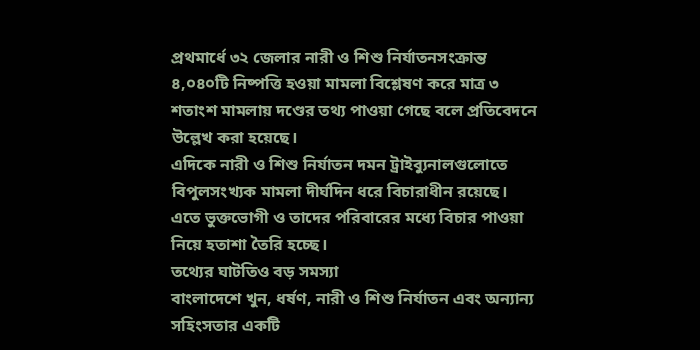প্রথমার্ধে ৩২ জেলার নারী ও শিশু নির্যাতনসংক্রান্ত ৪,০৪০টি নিষ্পত্তি হওয়া মামলা বিশ্লেষণ করে মাত্র ৩ শতাংশ মামলায় দণ্ডের তথ্য পাওয়া গেছে বলে প্রতিবেদনে উল্লেখ করা হয়েছে।
এদিকে নারী ও শিশু নির্যাতন দমন ট্রাইব্যুনালগুলোতে বিপুলসংখ্যক মামলা দীর্ঘদিন ধরে বিচারাধীন রয়েছে। এতে ভুক্তভোগী ও তাদের পরিবারের মধ্যে বিচার পাওয়া নিয়ে হতাশা তৈরি হচ্ছে।
তথ্যের ঘাটতিও বড় সমস্যা
বাংলাদেশে খুন, ধর্ষণ, নারী ও শিশু নির্যাতন এবং অন্যান্য সহিংসতার একটি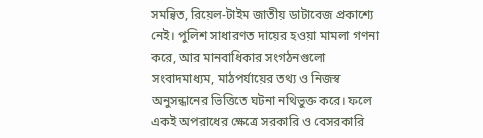সমন্বিত, রিয়েল-টাইম জাতীয় ডাটাবেজ প্রকাশ্যে নেই। পুলিশ সাধারণত দায়ের হওয়া মামলা গণনা করে, আর মানবাধিকার সংগঠনগুলো সংবাদমাধ্যম, মাঠপর্যায়ের তথ্য ও নিজস্ব অনুসন্ধানের ভিত্তিতে ঘটনা নথিভুক্ত করে। ফলে একই অপরাধের ক্ষেত্রে সরকারি ও বেসরকারি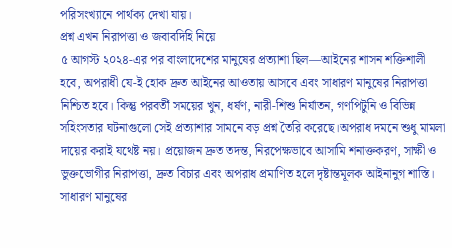পরিসংখ্যানে পার্থক্য দেখা যায়।
প্রশ্ন এখন নিরাপত্তা ও জবাবদিহি নিয়ে
৫ আগস্ট ২০২৪-এর পর বাংলাদেশের মানুষের প্রত্যাশা ছিল—আইনের শাসন শক্তিশালী হবে, অপরাধী যে-ই হোক দ্রুত আইনের আওতায় আসবে এবং সাধারণ মানুষের নিরাপত্তা নিশ্চিত হবে। কিন্তু পরবর্তী সময়ের খুন, ধর্ষণ, নারী-শিশু নির্যাতন, গণপিটুনি ও বিভিন্ন সহিংসতার ঘটনাগুলো সেই প্রত্যাশার সামনে বড় প্রশ্ন তৈরি করেছে।অপরাধ দমনে শুধু মামলা দায়ের করাই যথেষ্ট নয়। প্রয়োজন দ্রুত তদন্ত, নিরপেক্ষভাবে আসামি শনাক্তকরণ, সাক্ষী ও ভুক্তভোগীর নিরাপত্তা, দ্রুত বিচার এবং অপরাধ প্রমাণিত হলে দৃষ্টান্তমূলক আইনানুগ শাস্তি।
সাধারণ মানুষের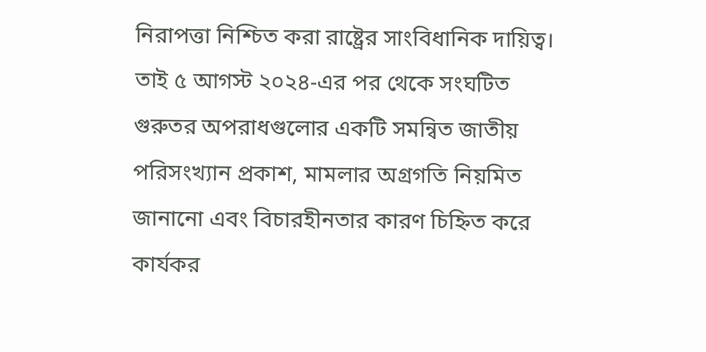নিরাপত্তা নিশ্চিত করা রাষ্ট্রের সাংবিধানিক দায়িত্ব। তাই ৫ আগস্ট ২০২৪-এর পর থেকে সংঘটিত গুরুতর অপরাধগুলোর একটি সমন্বিত জাতীয় পরিসংখ্যান প্রকাশ, মামলার অগ্রগতি নিয়মিত জানানো এবং বিচারহীনতার কারণ চিহ্নিত করে কার্যকর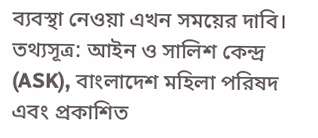ব্যবস্থা নেওয়া এখন সময়ের দাবি।
তথ্যসূত্র: আইন ও সালিশ কেন্দ্র (ASK), বাংলাদেশ মহিলা পরিষদ এবং প্রকাশিত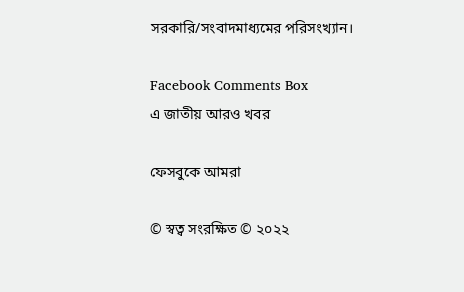সরকারি/সংবাদমাধ্যমের পরিসংখ্যান।

Facebook Comments Box
এ জাতীয় আরও খবর

ফেসবুকে আমরা

© স্বত্ব সংরক্ষিত © ২০২২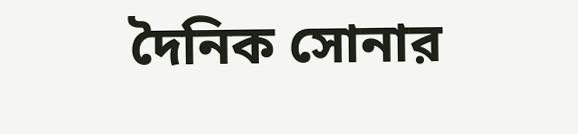দৈনিক সোনার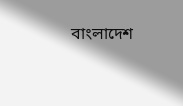বাংলাদেশ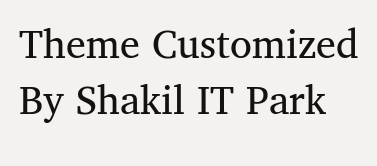Theme Customized By Shakil IT Park